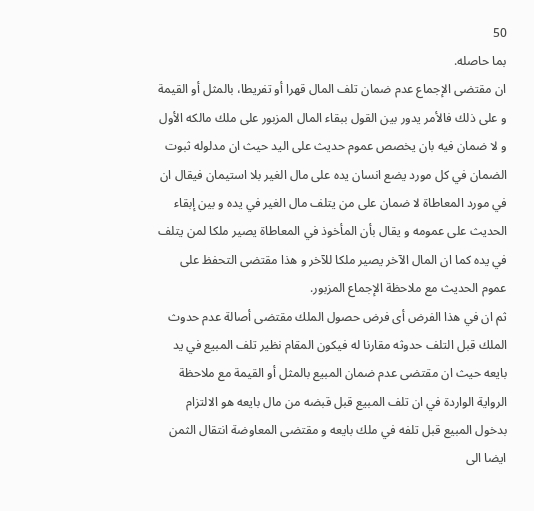50
بما حاصله.
ان مقتضى الإجماع عدم ضمان تلف المال قهرا أو تفريطا، بالمثل أو القيمة و على ذلك فالأمر يدور بين القول ببقاء المال المزبور على ملك مالكه الأول و لا ضمان فيه بان يخصص عموم حديث على اليد حيث ان مدلوله ثبوت الضمان في كل مورد يضع انسان يده على مال الغير بلا استيمان فيقال ان في مورد المعاطاة لا ضمان على من يتلف مال الغير في يده و بين إبقاء الحديث على عمومه و يقال بأن المأخوذ في المعاطاة يصير ملكا لمن يتلف في يده كما ان المال الآخر يصير ملكا للآخر و هذا مقتضى التحفظ على عموم الحديث مع ملاحظة الإجماع المزبور.
ثم ان في هذا الفرض أى فرض حصول الملك مقتضى أصالة عدم حدوث الملك قبل التلف حدوثه مقارنا له فيكون المقام نظير تلف المبيع في يد بايعه حيث ان مقتضى عدم ضمان المبيع بالمثل أو القيمة مع ملاحظة الرواية الواردة في ان تلف المبيع قبل قبضه من مال بايعه هو الالتزام بدخول المبيع قبل تلفه في ملك بايعه و مقتضى المعاوضة انتقال الثمن ايضا الى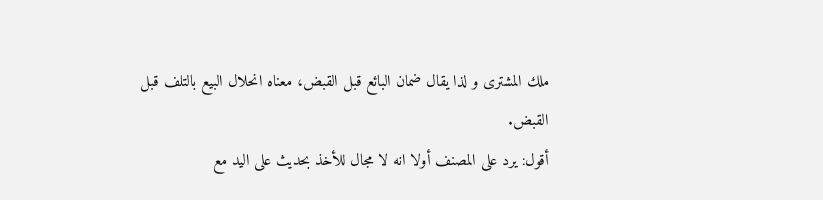ملك المشترى و لذا يقال ضمان البائع قبل القبض، معناه انحلال البيع بالتلف قبل القبض.
أقول: يرد على المصنف أولا انه لا مجال للأخذ بحديث على اليد مع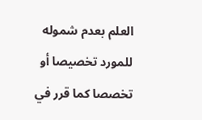العلم بعدم شموله للمورد تخصيصا أو تخصصا كما قرر في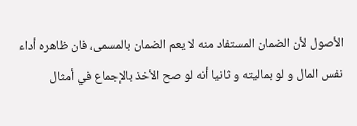الأصول لأن الضمان المستفاد منه لا يعم الضمان بالمسمى، فان ظاهره أداء نفس المال و لو بماليته و ثانيا أنه لو صح الأخذ بالإجماع في أمثال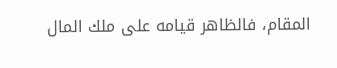المقام، فالظاهر قيامه على ملك المال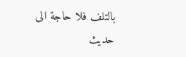بالتلف فلا حاجة الى حديث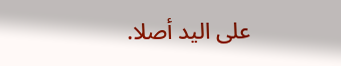على اليد أصلا.